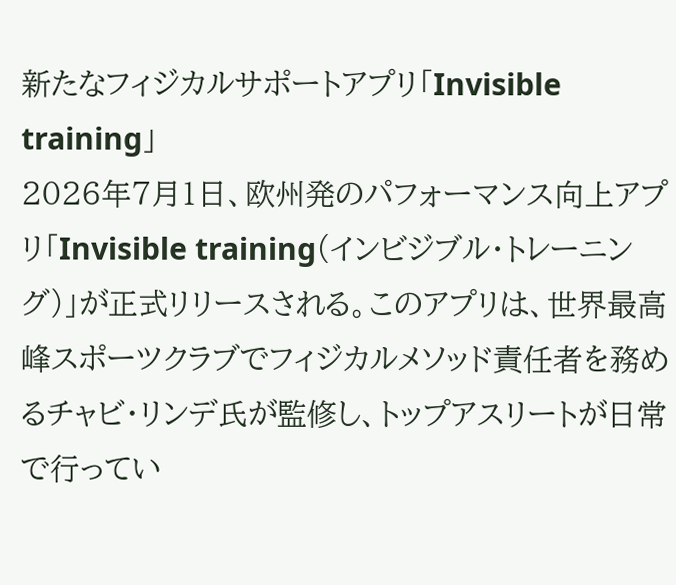新たなフィジカルサポートアプリ「Invisible training」
2026年7月1日、欧州発のパフォーマンス向上アプリ「Invisible training(インビジブル・トレーニング)」が正式リリースされる。このアプリは、世界最高峰スポーツクラブでフィジカルメソッド責任者を務めるチャビ・リンデ氏が監修し、トップアスリートが日常で行ってい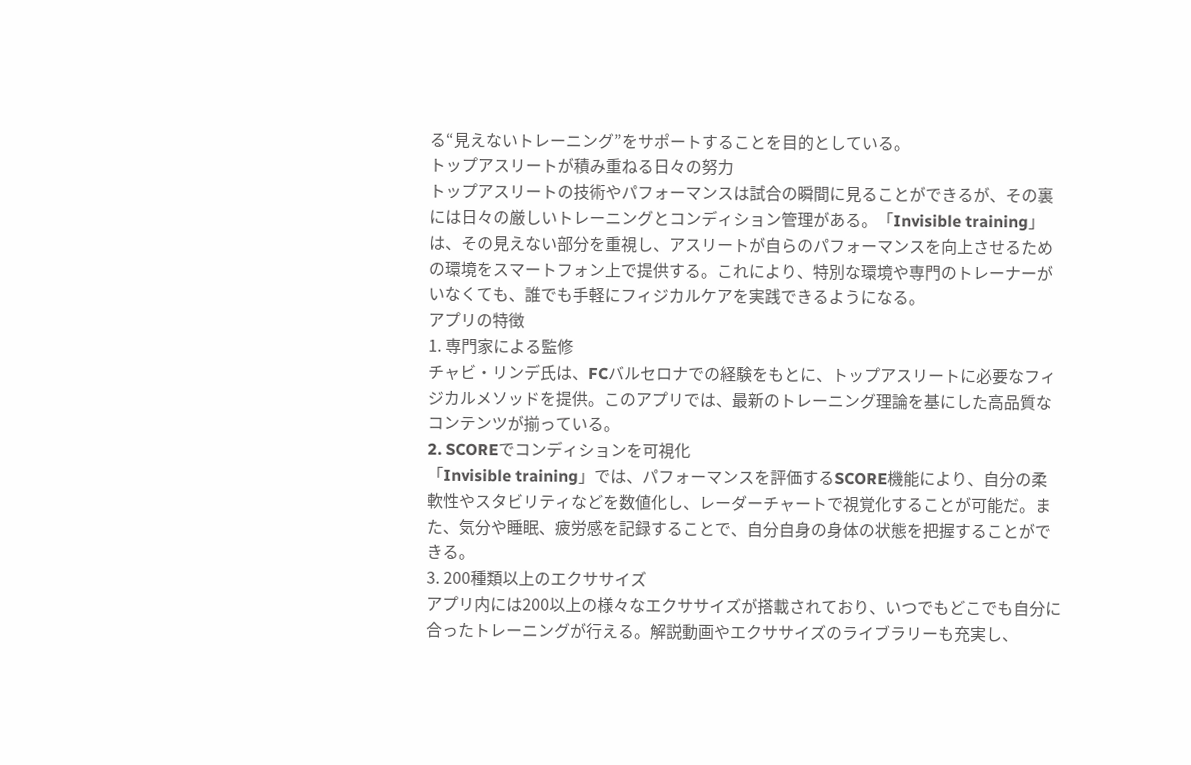る“見えないトレーニング”をサポートすることを目的としている。
トップアスリートが積み重ねる日々の努力
トップアスリートの技術やパフォーマンスは試合の瞬間に見ることができるが、その裏には日々の厳しいトレーニングとコンディション管理がある。「Invisible training」は、その見えない部分を重視し、アスリートが自らのパフォーマンスを向上させるための環境をスマートフォン上で提供する。これにより、特別な環境や専門のトレーナーがいなくても、誰でも手軽にフィジカルケアを実践できるようになる。
アプリの特徴
1. 専門家による監修
チャビ・リンデ氏は、FCバルセロナでの経験をもとに、トップアスリートに必要なフィジカルメソッドを提供。このアプリでは、最新のトレーニング理論を基にした高品質なコンテンツが揃っている。
2. SCOREでコンディションを可視化
「Invisible training」では、パフォーマンスを評価するSCORE機能により、自分の柔軟性やスタビリティなどを数値化し、レーダーチャートで視覚化することが可能だ。また、気分や睡眠、疲労感を記録することで、自分自身の身体の状態を把握することができる。
3. 200種類以上のエクササイズ
アプリ内には200以上の様々なエクササイズが搭載されており、いつでもどこでも自分に合ったトレーニングが行える。解説動画やエクササイズのライブラリーも充実し、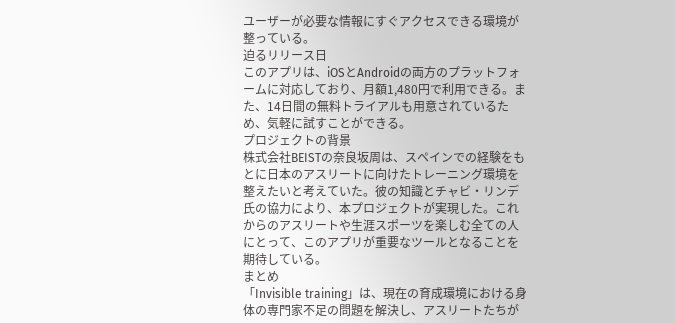ユーザーが必要な情報にすぐアクセスできる環境が整っている。
迫るリリース日
このアプリは、iOSとAndroidの両方のプラットフォームに対応しており、月額1,480円で利用できる。また、14日間の無料トライアルも用意されているため、気軽に試すことができる。
プロジェクトの背景
株式会社BEISTの奈良坂周は、スペインでの経験をもとに日本のアスリートに向けたトレーニング環境を整えたいと考えていた。彼の知識とチャビ・リンデ氏の協力により、本プロジェクトが実現した。これからのアスリートや生涯スポーツを楽しむ全ての人にとって、このアプリが重要なツールとなることを期待している。
まとめ
「Invisible training」は、現在の育成環境における身体の専門家不足の問題を解決し、アスリートたちが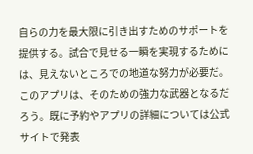自らの力を最大限に引き出すためのサポートを提供する。試合で見せる一瞬を実現するためには、見えないところでの地道な努力が必要だ。このアプリは、そのための強力な武器となるだろう。既に予約やアプリの詳細については公式サイトで発表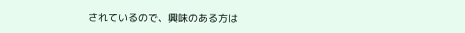されているので、興味のある方は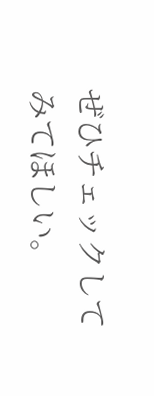ぜひチェックしてみてほしい。